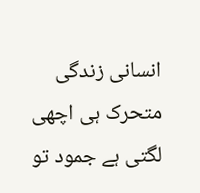انسانی زندگی متحرک ہی اچھی لگتی ہے جمود تو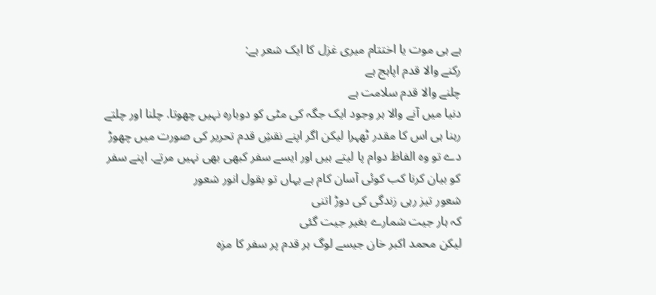ہے ہی موت یا اختتام میری غزل کا ایک شعر ہے:
رکنے والا قدم اپاہج ہے
چلنے والا قدم سلامت ہے
دنیا میں آنے والا ہر وجود ایک جگہ کی مٹی کو دوبارہ نہیں چھوتا. چلنا اور چلتے رہنا ہی اس کا مقدر ٹھہرا لیکن اگر اپنے نقشِ قدم تحریر کی صورت میں چھوڑ دے تو وہ الفاظ دوام پا لیتے ہیں اور ایسے سفر کبھی بھی نہیں مرتے. اپنے سفر کو بیان کرنا کب کوئی آسان کام ہے یہاں تو بقول انور شعور
شعور تیز رہی زندگی کی دوڑ اتنی
کہ ہار جیت شمارے بغیر جیت گئی
لیکن محمد اکبر خان جیسے لوگ ہر قدم پر سفر کا مزہ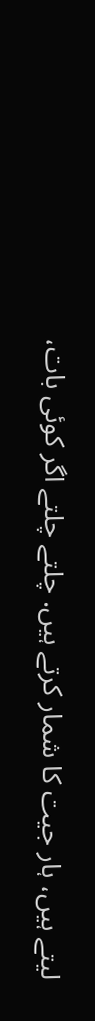لیتے ہیں، ہار جیت کا شمار کرتے ہیں. چلتے چلتے اگر کوئی بات،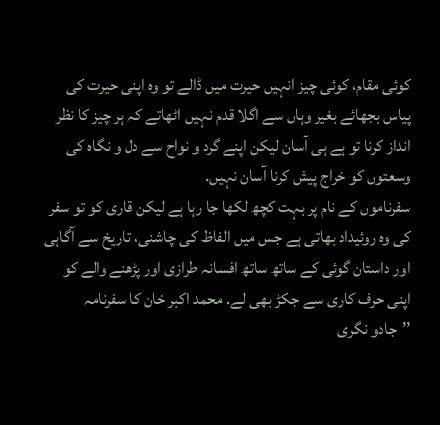کوئی مقام، کوئی چیز انہیں حیرت میں ڈالے تو وہ اپنی حیرت کی پیاس بجھائے بغیر وہاں سے اگلا قدم نہیں اٹھاتے کہ ہر چیز کا نظر انداز کرنا تو ہے ہی آسان لیکن اپنے گرد و نواح سے دل و نگاہ کی وسعتوں کو خراج پیش کرنا آسان نہیں.
سفرناموں کے نام پر بہت کچھ لکھا جا رہا ہے لیکن قاری کو تو سفر کی وہ روئیداد بھاتی ہے جس میں الفاظ کی چاشنی، تاریخ سے آگاہی اور داستان گوئی کے ساتھ ساتھ افسانہ طرازی اور پڑھنے والے کو اپنی حرف کاری سے جکڑ بھی لے. محمد اکبر خان کا سفرنامہ ’’جادو نگری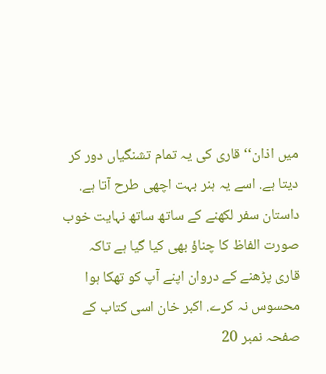میں اذان‘‘ قاری کی یہ تمام تشنگیاں دور کر دیتا ہے. اسے یہ ہنر بہت اچھی طرح آتا ہے. داستان سفر لکھنے کے ساتھ ساتھ نہایت خوب صورت الفاظ کا چناؤ بھی کیا گیا ہے تاکہ قاری پڑھنے کے دروان اپنے آپ کو تھکا ہوا محسوس نہ کرے. اکبر خان اسی کتاب کے صفحہ نمبر 20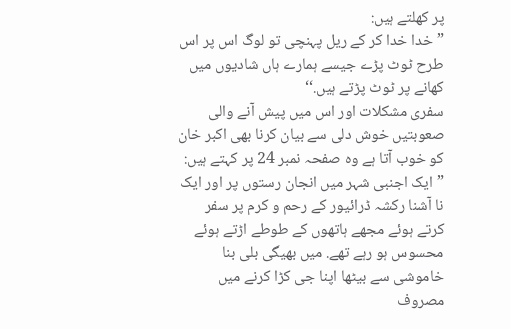پر کھلتے ہیں:
”خدا خدا کر کے ریل پہنچی تو لوگ اس پر اس طرح ٹوٹ پڑے جیسے ہمارے ہاں شادیوں میں کھانے پر ٹوٹ پڑتے ہیں.‘‘
سفری مشکلات اور اس میں پیش آنے والی صعوبتیں خوش دلی سے بیان کرنا بھی اکبر خان کو خوب آتا ہے وہ صفحہ نمبر 24 پر کہتے ہیں:
”ایک اجنبی شہر میں انجان رستوں پر اور ایک نا آشنا رکشہ ڈرائیور کے رحم و کرم پر سفر کرتے ہوئے مجھے ہاتھوں کے طوطے اڑتے ہوئے محسوس ہو رہے تھے. میں بھیگی بلی بنا خاموشی سے بیٹھا اپنا جی کڑا کرنے میں مصروف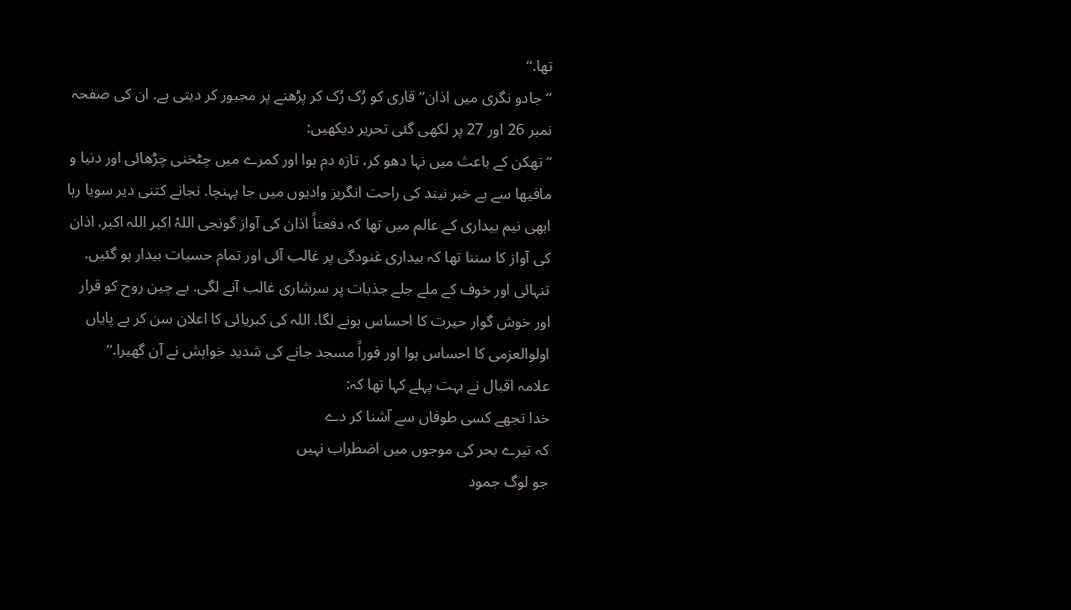تھا.‘‘
’’جادو نگری میں اذان‘‘ قاری کو رُک رُک کر پڑھنے پر مجبور کر دیتی ہے. ان کی صفحہ نمبر 26 اور 27 پر لکھی گئی تحریر دیکھیں:
”تھکن کے باعث میں نہا دھو کر، تازہ دم ہوا اور کمرے میں چٹخنی چڑھائی اور دنیا و مافیھا سے بے خبر نیند کی راحت انگریز وادیوں میں جا پہنچا. نجانے کتنی دیر سویا رہا ابھی نیم بیداری کے عالم میں تھا کہ دفعتاً اذان کی آواز گونجی اللہْ اکبر اللہ اکبر. اذان کی آواز کا سننا تھا کہ بیداری غنودگی پر غالب آئی اور تمام حسیات بیدار ہو گئیں. تنہائی اور خوف کے ملے جلے جذبات پر سرشاری غالب آنے لگی. بے چین روح کو قرار اور خوش گوار حیرت کا احساس ہونے لگا. اللہ کی کبریائی کا اعلان سن کر بے پایاں اولوالعزمی کا احساس ہوا اور فوراً مسجد جانے کی شدید خواہش نے آن گھیرا.‘‘
علامہ اقبال نے بہت پہلے کہا تھا کہ:
خدا تجھے کسی طوفاں سے آشنا کر دے
کہ تیرے بحر کی موجوں میں اضطراب نہیں
جو لوگ جمود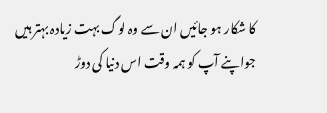کا شکار ہو جائیں ان سے وہ لوگ بہت زیادہ بہتر ہیں جواپنے آپ کو ہمہ وقت اس دنیا کی دوڑ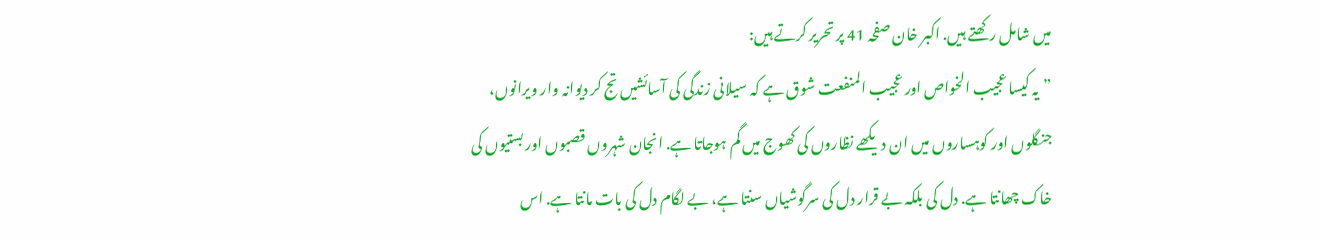میں شامل رکھتے ہیں. اکبر خان صفحہ 41 پر تحریر کرتے ہیں:
”یہ کیسا عجیب الخواص اور عجیب المنفعت شوق ہے کہ سیلانی زندگی کی آسائشیں تج کر دیوانہ وار ویرانوں، جنگلوں اور کوہساروں میں ان دیکھے نظاروں کی کھوج میں گم ہوجاتا ہے. انجان شہروں قصبوں اور بستیوں کی خاک چھانتا ہے. دل کی بلکہ بے قرار دل کی سرگوشیاں سنتا ہے، بے لگام دل کی بات مانتا ہے. اس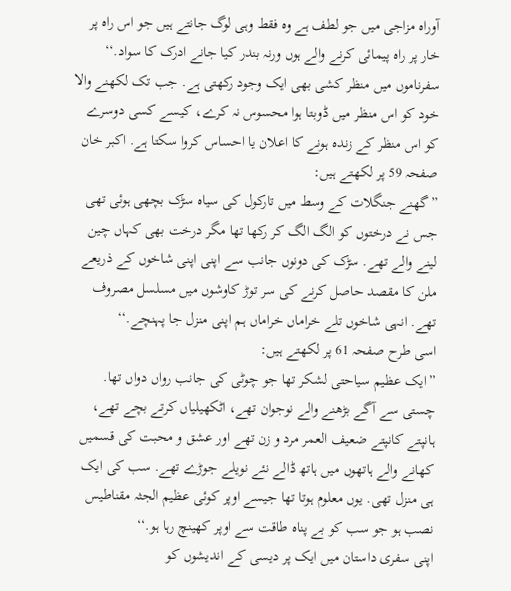آوراہ مزاجی میں جو لطف ہے وہ فقط وہی لوگ جانتے ہیں جو اس راہ پر خار پر راہ پیمائی کرنے والے ہوں ورنہ بندر کیا جانے ادرک کا سواد.‘‘
سفرناموں میں منظر کشی بھی ایک وجود رکھتی ہے. جب تک لکھنے والا خود کو اس منظر میں ڈوبتا ہوا محسوس نہ کرے، کیسے کسی دوسرے کو اس منظر کے زندہ ہونے کا اعلان یا احساس کروا سکتا ہے. اکبر خان صفحہ 59 پر لکھتے ہیں:
”گھنے جنگلات کے وسط میں تارکول کی سیاہ سڑک بچھی ہوئی تھی جس نے درختوں کو الگ الگ کر رکھا تھا مگر درخت بھی کہاں چین لینے والے تھے. سڑک کی دونوں جانب سے اپنی اپنی شاخوں کے ذریعے ملن کا مقصد حاصل کرنے کی سر توڑ کاوشوں میں مسلسل مصروف تھے. انہی شاخوں تلے خراماں خراماں ہم اپنی منزل جا پہنچے.‘‘
اسی طرح صفحہ 61 پر لکھتے ہیں:
”ایک عظیم سیاحتی لشکر تھا جو چوٹی کی جانب رواں دواں تھا. چستی سے آگے بڑھنے والے نوجوان تھے، اٹکھیلیاں کرتے بچے تھے، ہانپتے کانپتے ضعیف العمر مرد و زن تھے اور عشق و محبت کی قسمیں کھانے والے ہاتھوں میں ہاتھ ڈالے نئے نویلے جوڑے تھے. سب کی ایک ہی منزل تھی. یوں معلوم ہوتا تھا جیسے اوپر کوئی عظیم الجثہ مقناطیس نصب ہو جو سب کو بے پناہ طاقت سے اوپر کھینچ رہا ہو.‘‘
اپنی سفری داستان میں ایک پر دیسی کے اندیشوں کو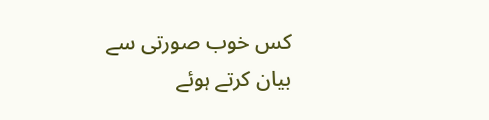کس خوب صورتی سے بیان کرتے ہوئے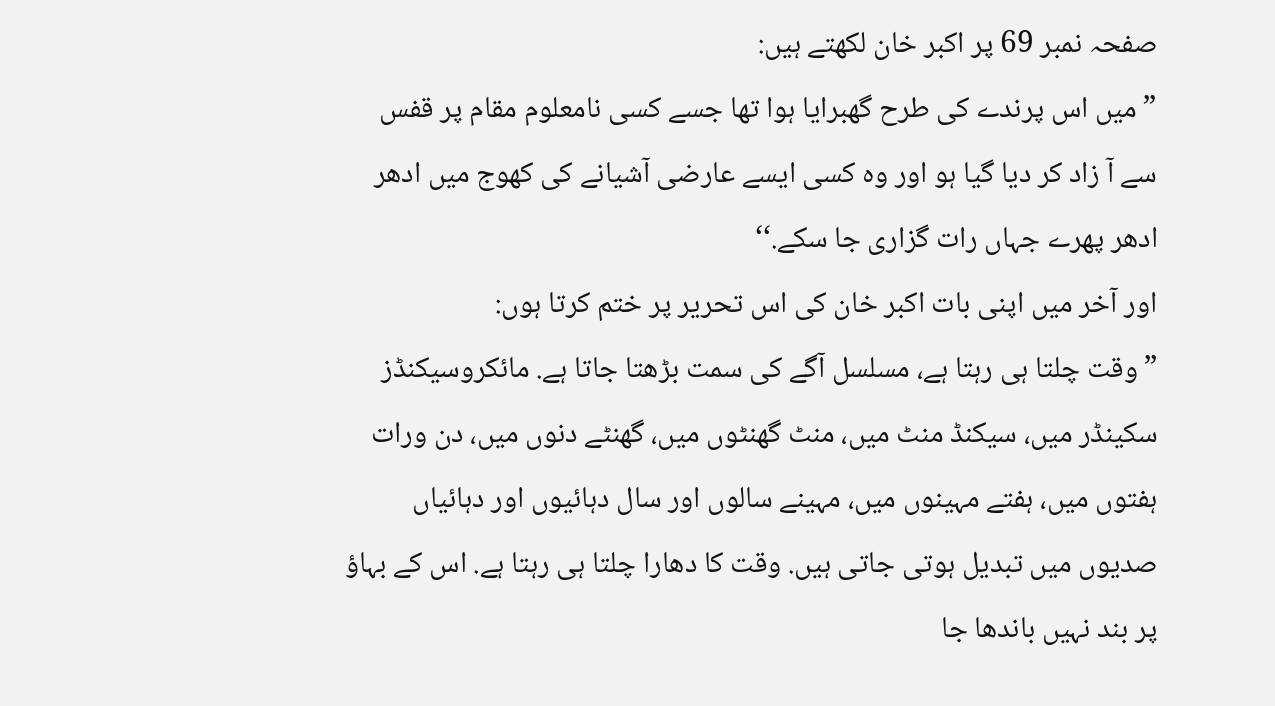صفحہ نمبر 69 پر اکبر خان لکھتے ہیں:
”میں اس پرندے کی طرح گھبرایا ہوا تھا جسے کسی نامعلوم مقام پر قفس سے آ زاد کر دیا گیا ہو اور وہ کسی ایسے عارضی آشیانے کی کھوج میں ادھر ادھر پھرے جہاں رات گزاری جا سکے.‘‘
اور آخر میں اپنی بات اکبر خان کی اس تحریر پر ختم کرتا ہوں:
”وقت چلتا ہی رہتا ہے، مسلسل آگے کی سمت بڑھتا جاتا ہے. مائکروسیکنڈز سکینڈر میں، سیکنڈ منٹ میں، منٹ گھنٹوں میں، گھنٹے دنوں میں، دن ورات ہفتوں میں، ہفتے مہینوں میں، مہینے سالوں اور سال دہائیوں اور دہائیاں صدیوں میں تبدیل ہوتی جاتی ہیں. وقت کا دھارا چلتا ہی رہتا ہے. اس کے بہاؤ پر بند نہیں باندھا جا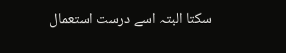سکتا البتہ اسے درست استعمال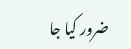ضرور کیا جا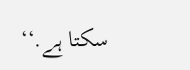سکتا ہے.‘‘